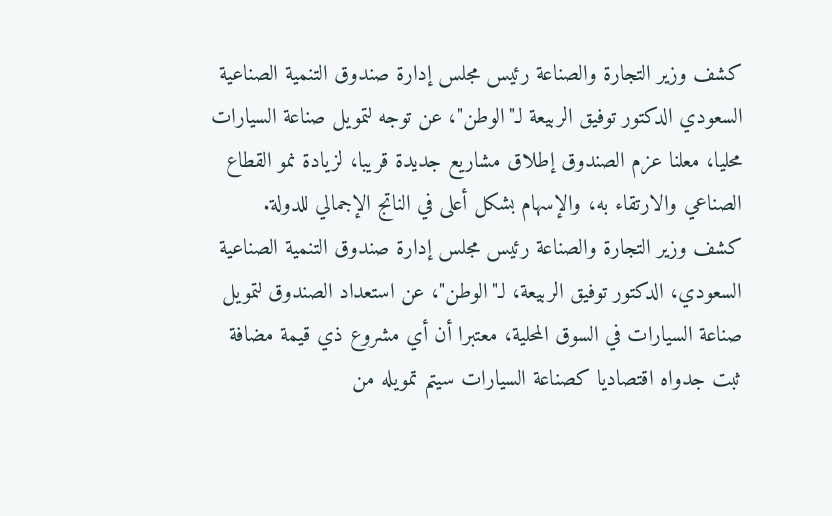كشف وزير التجارة والصناعة رئيس مجلس إدارة صندوق التنمية الصناعية السعودي الدكتور توفيق الربيعة لـ"الوطن"، عن توجه لتمويل صناعة السيارات محليا، معلنا عزم الصندوق إطلاق مشاريع جديدة قريبا، لزيادة نمو القطاع الصناعي والارتقاء به، والإسهام بشكل أعلى في الناتج الإجمالي للدولة.
كشف وزير التجارة والصناعة رئيس مجلس إدارة صندوق التنمية الصناعية السعودي، الدكتور توفيق الربيعة، لـ"الوطن"، عن استعداد الصندوق لتمويل صناعة السيارات في السوق المحلية، معتبرا أن أي مشروع ذي قيمة مضافة ثبت جدواه اقتصاديا كصناعة السيارات سيتم تمويله من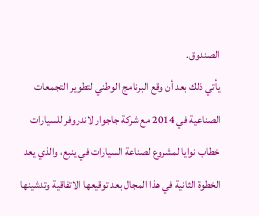الصندوق.
يأتي ذلك بعد أن وقع البرنامج الوطني لتطوير التجمعات الصناعية في 2014 مع شركة جاجوار لاندروفر للسيارات خطاب نوايا لمشروع لصناعة السيارات في ينبع، والذي يعد الخطوة الثانية في هذا المجال بعد توقيعها الاتفاقية وتدشينها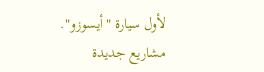لأول سيارة "أيسوزو".
مشاريع جديدة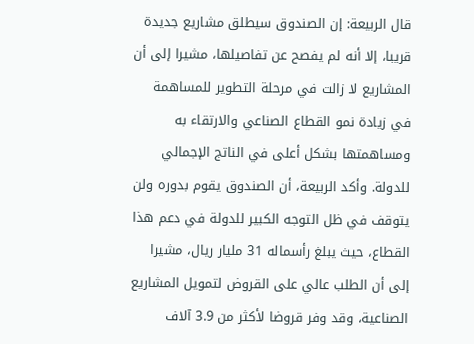قال الربيعة: إن الصندوق سيطلق مشاريع جديدة قريبا، إلا أنه لم يفصح عن تفاصيلها، مشيرا إلى أن المشاريع لا زالت في مرحلة التطوير للمساهمة في زيادة نمو القطاع الصناعي والارتقاء به ومساهمتها بشكل أعلى في الناتج الإجمالي للدولة. وأكد الربيعة، أن الصندوق يقوم بدوره ولن يتوقف في ظل التوجه الكبير للدولة في دعم هذا القطاع، حيث يبلغ رأسماله 31 مليار ريال، مشيرا إلى أن الطلب عالي على القروض لتمويل المشاريع الصناعية، وقد وفر قروضا لأكثر من 3.9 آلاف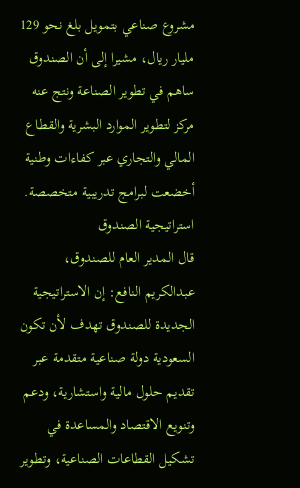مشروع صناعي بتمويل بلغ نحو 129 مليار ريال، مشيرا إلى أن الصندوق ساهم في تطوير الصناعة ونتج عنه مركز لتطوير الموارد البشرية والقطاع المالي والتجاري عبر كفاءات وطنية أخضعت لبرامج تدريبية متخصصة.
استراتيجية الصندوق
قال المدير العام للصندوق، عبدالكريم النافع: إن الاستراتيجية الجديدة للصندوق تهدف لأن تكون السعودية دولة صناعية متقدمة عبر تقديم حلول مالية واستشارية، ودعم وتنويع الاقتصاد والمساعدة في تشكيل القطاعات الصناعية، وتطوير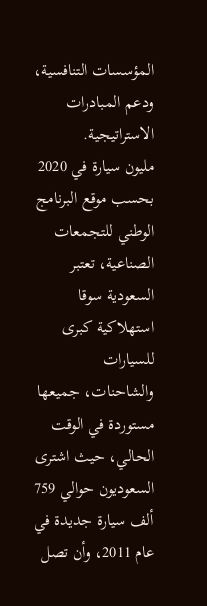المؤسسات التنافسية، ودعم المبادرات الاستراتيجية.
مليون سيارة في 2020
بحسب موقع البرنامج الوطني للتجمعات الصناعية، تعتبر السعودية سوقا استهلاكية كبرى للسيارات والشاحنات، جميعها مستوردة في الوقت الحالي، حيث اشترى السعوديون حوالي 759 ألف سيارة جديدة في عام 2011، وأن تصل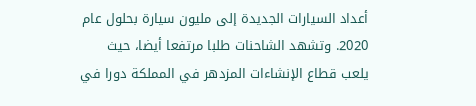أعداد السيارات الجديدة إلى مليون سيارة بحلول عام 2020. وتشهد الشاحنات طلبا مرتفعا أيضا، حيث يلعب قطاع الإنشاءات المزدهر في المملكة دورا في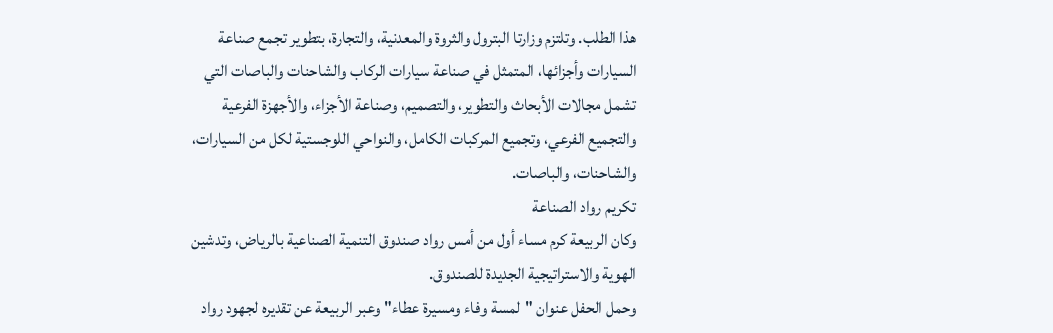هذا الطلب. وتلتزم وزارتا البترول والثروة والمعدنية، والتجارة، بتطوير تجمع صناعة السيارات وأجزائها، المتمثل في صناعة سيارات الركاب والشاحنات والباصات التي تشمل مجالات الأبحاث والتطوير، والتصميم، وصناعة الأجزاء، والأجهزة الفرعية والتجميع الفرعي، وتجميع المركبات الكامل، والنواحي اللوجستية لكل من السيارات، والشاحنات، والباصات.
تكريم رواد الصناعة
وكان الربيعة كرم مساء أول من أمس رواد صندوق التنمية الصناعية بالرياض، وتدشين الهوية والاستراتيجية الجديدة للصندوق.
وحمل الحفل عنوان "لمسة وفاء ومسيرة عطاء" وعبر الربيعة عن تقديره لجهود رواد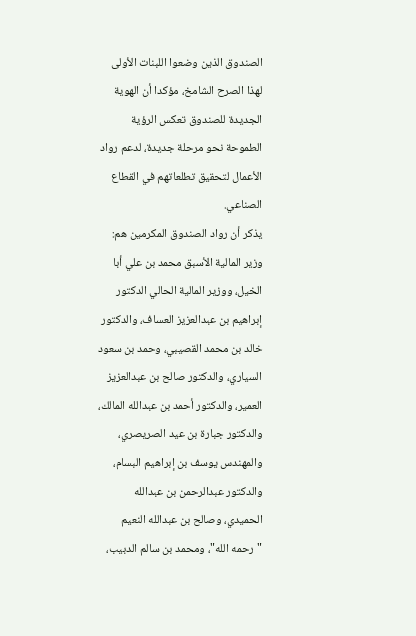الصندوق الذين وضعوا اللبنات الأولى لهذا الصرح الشامخ، مؤكدا أن الهوية الجديدة للصندوق تعكس الرؤية الطموحة نحو مرحلة جديدة، لدعم رواد الأعمال لتحقيق تطلعاتهم في القطاع الصناعي.
يذكر أن رواد الصندوق المكرمين هم: وزير المالية الأسبق محمد بن علي أبا الخيل، ووزير المالية الحالي الدكتور إبراهيم بن عبدالعزيز العساف، والدكتور خالد بن محمد القصيبي، وحمد بن سعود السياري، والدكتور صالح بن عبدالعزيز العمير، والدكتور أحمد بن عبدالله المالك، والدكتور جبارة بن عيد الصريصري، والمهندس يوسف بن إبراهيم البسام، والدكتور عبدالرحمن بن عبدالله الحميدي، وصالح بن عبدالله النعيم "رحمه الله"، ومحمد بن سالم الدبيب،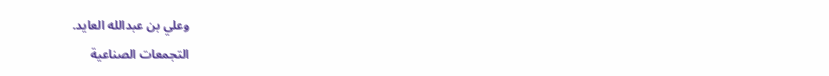وعلي بن عبدالله العايد.
التجمعات الصناعية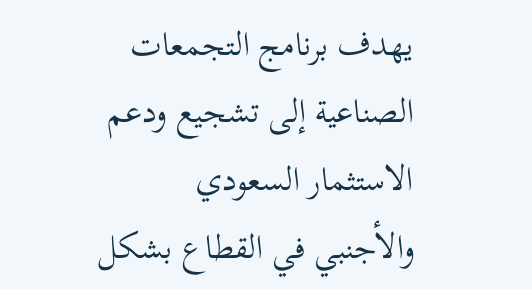يهدف برنامج التجمعات الصناعية إلى تشجيع ودعم الاستثمار السعودي والأجنبي في القطاع بشكل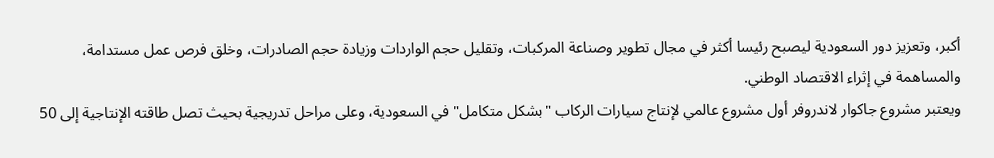أكبر، وتعزيز دور السعودية ليصبح رئيسا أكثر في مجال تطوير وصناعة المركبات، وتقليل حجم الواردات وزيادة حجم الصادرات، وخلق فرص عمل مستدامة، والمساهمة في إثراء الاقتصاد الوطني.
ويعتبر مشروع جاكوار لاندروفر أول مشروع عالمي لإنتاج سيارات الركاب "بشكل متكامل" في السعودية، وعلى مراحل تدريجية بحيث تصل طاقته الإنتاجية إلى 50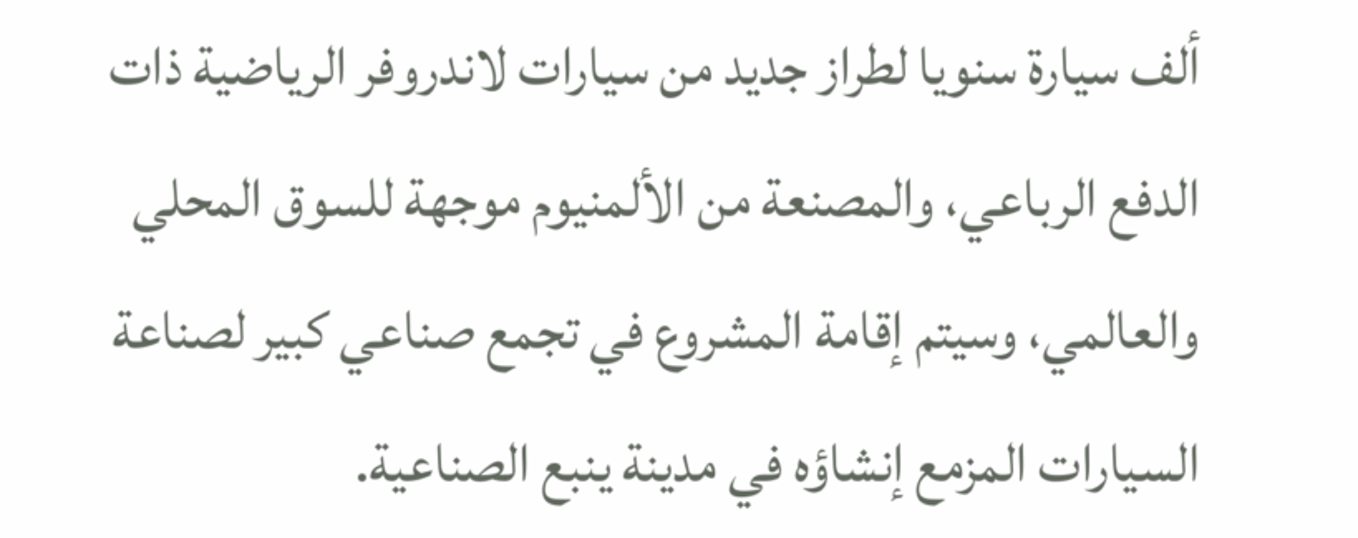ألف سيارة سنويا لطراز جديد من سيارات لاندروفر الرياضية ذات الدفع الرباعي، والمصنعة من الألمنيوم موجهة للسوق المحلي والعالمي، وسيتم إقامة المشروع في تجمع صناعي كبير لصناعة السيارات المزمع إنشاؤه في مدينة ينبع الصناعية.